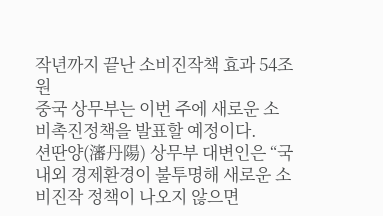작년까지 끝난 소비진작책 효과 54조원
중국 상무부는 이번 주에 새로운 소비촉진정책을 발표할 예정이다.
션딴양(瀋丹陽) 상무부 대변인은 “국내외 경제환경이 불투명해 새로운 소비진작 정책이 나오지 않으면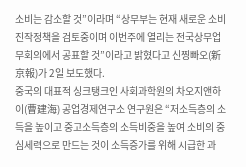소비는 감소할 것”이라며 “상무부는 현재 새로운 소비진작정책을 검토중이며 이번주에 열리는 전국상무업무회의에서 공표할 것”이라고 밝혔다고 신찡빠오(新京報)가 2일 보도했다.
중국의 대표적 싱크탱크인 사회과학원의 차오지앤하이(曹建海) 공업경제연구소 연구원은 “저소득층의 소득을 높이고 중고소득층의 소득비중을 높여 소비의 중심세력으로 만드는 것이 소득증가를 위해 시급한 과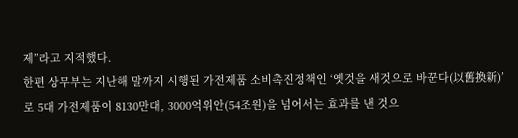제”라고 지적했다.
한편 상무부는 지난해 말까지 시행된 가전제품 소비촉진정책인 ‘옛것을 새것으로 바꾼다(以舊換新)’로 5대 가전제품이 8130만대, 3000억위안(54조원)을 넘어서는 효과를 낸 것으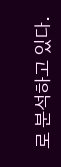로 분석하고 있다.